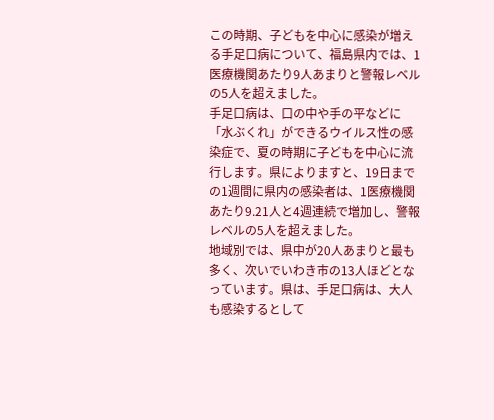この時期、子どもを中心に感染が増える手足口病について、福島県内では、1医療機関あたり9人あまりと警報レベルの5人を超えました。
手足口病は、口の中や手の平などに「水ぶくれ」ができるウイルス性の感染症で、夏の時期に子どもを中心に流行します。県によりますと、19日までの1週間に県内の感染者は、1医療機関あたり9.21人と4週連続で増加し、警報レベルの5人を超えました。
地域別では、県中が20人あまりと最も多く、次いでいわき市の13人ほどとなっています。県は、手足口病は、大人も感染するとして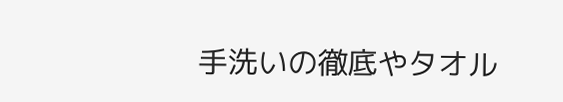手洗いの徹底やタオル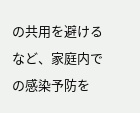の共用を避けるなど、家庭内での感染予防を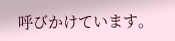呼びかけています。